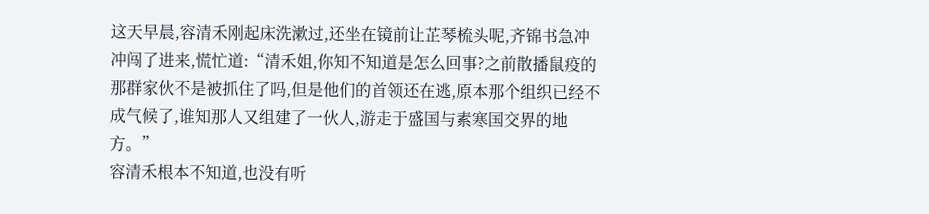这天早晨,容清禾刚起床洗漱过,还坐在镜前让芷琴梳头呢,齐锦书急冲冲闯了进来,慌忙道:“清禾姐,你知不知道是怎么回事?之前散播鼠疫的那群家伙不是被抓住了吗,但是他们的首领还在逃,原本那个组织已经不成气候了,谁知那人又组建了一伙人,游走于盛国与素寒国交界的地方。”
容清禾根本不知道,也没有听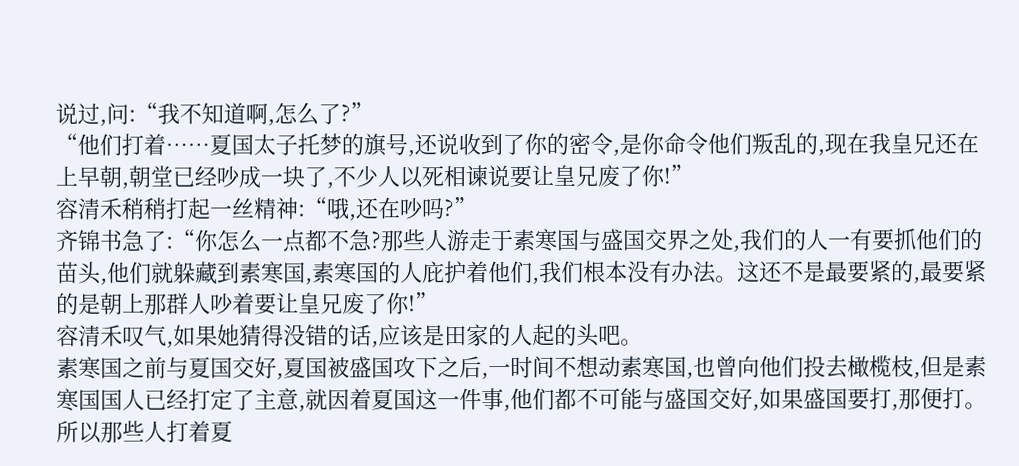说过,问:“我不知道啊,怎么了?”
“他们打着……夏国太子托梦的旗号,还说收到了你的密令,是你命令他们叛乱的,现在我皇兄还在上早朝,朝堂已经吵成一块了,不少人以死相谏说要让皇兄废了你!”
容清禾稍稍打起一丝精神:“哦,还在吵吗?”
齐锦书急了:“你怎么一点都不急?那些人游走于素寒国与盛国交界之处,我们的人一有要抓他们的苗头,他们就躲藏到素寒国,素寒国的人庇护着他们,我们根本没有办法。这还不是最要紧的,最要紧的是朝上那群人吵着要让皇兄废了你!”
容清禾叹气,如果她猜得没错的话,应该是田家的人起的头吧。
素寒国之前与夏国交好,夏国被盛国攻下之后,一时间不想动素寒国,也曾向他们投去橄榄枝,但是素寒国国人已经打定了主意,就因着夏国这一件事,他们都不可能与盛国交好,如果盛国要打,那便打。
所以那些人打着夏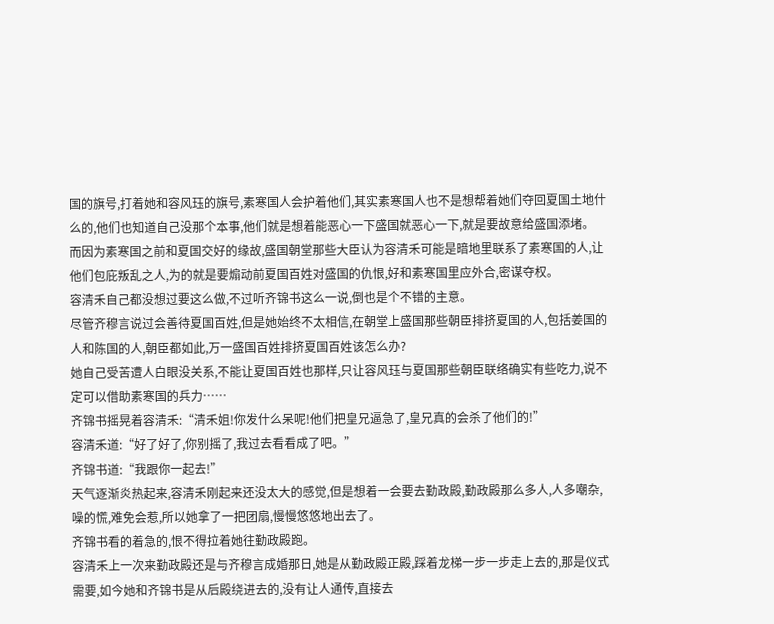国的旗号,打着她和容风珏的旗号,素寒国人会护着他们,其实素寒国人也不是想帮着她们夺回夏国土地什么的,他们也知道自己没那个本事,他们就是想着能恶心一下盛国就恶心一下,就是要故意给盛国添堵。
而因为素寒国之前和夏国交好的缘故,盛国朝堂那些大臣认为容清禾可能是暗地里联系了素寒国的人,让他们包庇叛乱之人,为的就是要煽动前夏国百姓对盛国的仇恨,好和素寒国里应外合,密谋夺权。
容清禾自己都没想过要这么做,不过听齐锦书这么一说,倒也是个不错的主意。
尽管齐穆言说过会善待夏国百姓,但是她始终不太相信,在朝堂上盛国那些朝臣排挤夏国的人,包括姜国的人和陈国的人,朝臣都如此,万一盛国百姓排挤夏国百姓该怎么办?
她自己受苦遭人白眼没关系,不能让夏国百姓也那样,只让容风珏与夏国那些朝臣联络确实有些吃力,说不定可以借助素寒国的兵力……
齐锦书摇晃着容清禾:“清禾姐!你发什么呆呢!他们把皇兄逼急了,皇兄真的会杀了他们的!”
容清禾道:“好了好了,你别摇了,我过去看看成了吧。”
齐锦书道:“我跟你一起去!”
天气逐渐炎热起来,容清禾刚起来还没太大的感觉,但是想着一会要去勤政殿,勤政殿那么多人,人多嘲杂,噪的慌,难免会惹,所以她拿了一把团扇,慢慢悠悠地出去了。
齐锦书看的着急的,恨不得拉着她往勤政殿跑。
容清禾上一次来勤政殿还是与齐穆言成婚那日,她是从勤政殿正殿,踩着龙梯一步一步走上去的,那是仪式需要,如今她和齐锦书是从后殿绕进去的,没有让人通传,直接去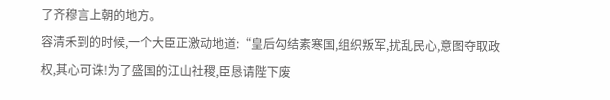了齐穆言上朝的地方。
容清禾到的时候,一个大臣正激动地道:“皇后勾结素寒国,组织叛军,扰乱民心,意图夺取政权,其心可诛!为了盛国的江山社稷,臣恳请陛下废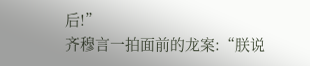后!”
齐穆言一拍面前的龙案:“朕说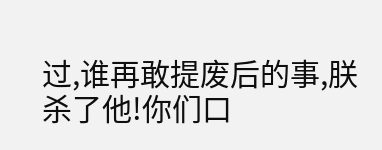过,谁再敢提废后的事,朕杀了他!你们口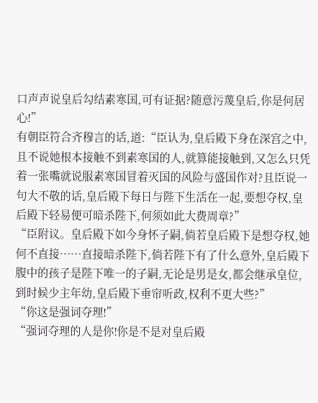口声声说皇后勾结素寒国,可有证据?随意污蔑皇后,你是何居心!”
有朝臣符合齐穆言的话,道:“臣认为,皇后殿下身在深宫之中,且不说她根本接触不到素寒国的人,就算能接触到,又怎么只凭着一张嘴就说服素寒国冒着灭国的风险与盛国作对?且臣说一句大不敬的话,皇后殿下每日与陛下生活在一起,要想夺权,皇后殿下轻易便可暗杀陛下,何须如此大费周章?”
“臣附议。皇后殿下如今身怀子嗣,倘若皇后殿下是想夺权,她何不直接……直接暗杀陛下,倘若陛下有了什么意外,皇后殿下腹中的孩子是陛下唯一的子嗣,无论是男是女,都会继承皇位,到时候少主年幼,皇后殿下垂帘听政,权利不更大些?”
“你这是强词夺理!”
“强词夺理的人是你!你是不是对皇后殿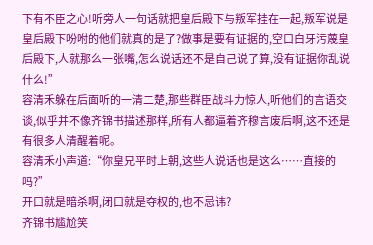下有不臣之心!听旁人一句话就把皇后殿下与叛军挂在一起,叛军说是皇后殿下吩咐的他们就真的是了?做事是要有证据的,空口白牙污蔑皇后殿下,人就那么一张嘴,怎么说话还不是自己说了算,没有证据你乱说什么!”
容清禾躲在后面听的一清二楚,那些群臣战斗力惊人,听他们的言语交谈,似乎并不像齐锦书描述那样,所有人都逼着齐穆言废后啊,这不还是有很多人清醒着呢。
容清禾小声道:“你皇兄平时上朝,这些人说话也是这么……直接的吗?”
开口就是暗杀啊,闭口就是夺权的,也不忌讳?
齐锦书尴尬笑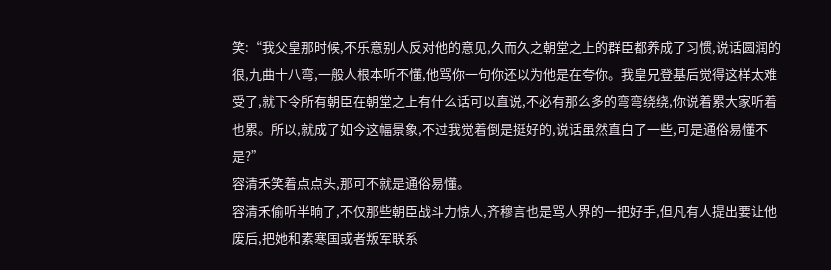笑:“我父皇那时候,不乐意别人反对他的意见,久而久之朝堂之上的群臣都养成了习惯,说话圆润的很,九曲十八弯,一般人根本听不懂,他骂你一句你还以为他是在夸你。我皇兄登基后觉得这样太难受了,就下令所有朝臣在朝堂之上有什么话可以直说,不必有那么多的弯弯绕绕,你说着累大家听着也累。所以,就成了如今这幅景象,不过我觉着倒是挺好的,说话虽然直白了一些,可是通俗易懂不是?”
容清禾笑着点点头,那可不就是通俗易懂。
容清禾偷听半晌了,不仅那些朝臣战斗力惊人,齐穆言也是骂人界的一把好手,但凡有人提出要让他废后,把她和素寒国或者叛军联系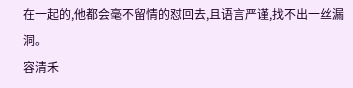在一起的,他都会毫不留情的怼回去,且语言严谨,找不出一丝漏洞。
容清禾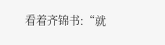看着齐锦书:“就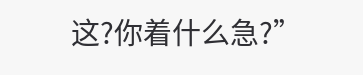这?你着什么急?”